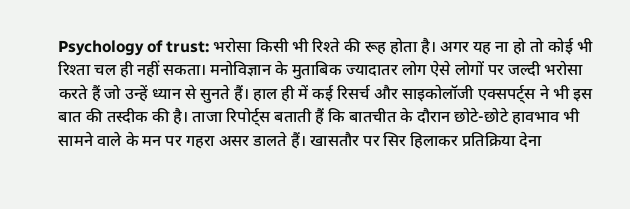Psychology of trust: भरोसा किसी भी रिश्ते की रूह होता है। अगर यह ना हो तो कोई भी रिश्ता चल ही नहीं सकता। मनोविज्ञान के मुताबिक ज्यादातर लोग ऐसे लोगों पर जल्दी भरोसा करते हैं जो उन्हें ध्यान से सुनते हैं। हाल ही में कई रिसर्च और साइकोलॉजी एक्सपर्ट्स ने भी इस बात की तस्दीक की है। ताजा रिपोर्ट्स बताती हैं कि बातचीत के दौरान छोटे-छोटे हावभाव भी सामने वाले के मन पर गहरा असर डालते हैं। खासतौर पर सिर हिलाकर प्रतिक्रिया देना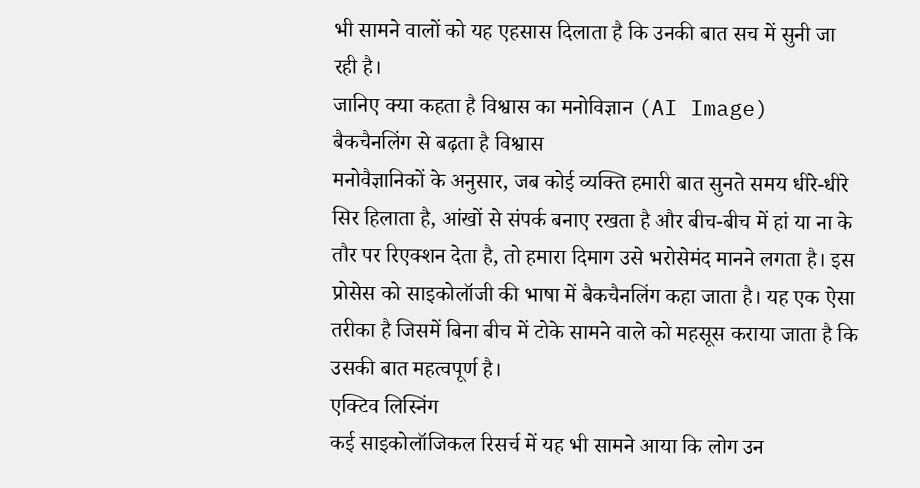भी सामने वालों को यह एहसास दिलाता है कि उनकी बात सच में सुनी जा रही है।
जानिए क्या कहता है विश्वास का मनोविज्ञान (AI Image)
बैकचैनलिंग से बढ़ता है विश्वास
मनोवैज्ञानिकों के अनुसार, जब कोई व्यक्ति हमारी बात सुनते समय धीरे-धीरे सिर हिलाता है, आंखों से संपर्क बनाए रखता है और बीच-बीच में हां या ना के तौर पर रिएक्शन देता है, तो हमारा दिमाग उसे भरोसेमंद मानने लगता है। इस प्रोसेस को साइकोलॉजी की भाषा में बैकचैनलिंग कहा जाता है। यह एक ऐसा तरीका है जिसमें बिना बीच में टोके सामने वाले को महसूस कराया जाता है कि उसकी बात महत्वपूर्ण है।
एक्टिव लिस्निंग
कई साइकोलॉजिकल रिसर्च में यह भी सामने आया कि लोग उन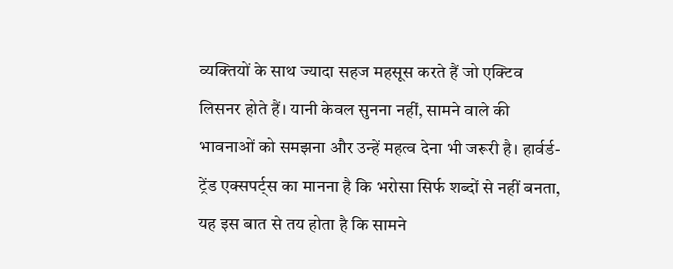व्यक्तियों के साथ ज्यादा सहज महसूस करते हैं जो एक्टिव लिसनर होते हैं। यानी केवल सुनना नहीं, सामने वाले की भावनाओं को समझना और उन्हें महत्व देना भी जरूरी है। हार्वर्ड-ट्रेंड एक्सपर्ट्स का मानना है कि भरोसा सिर्फ शब्दों से नहीं बनता, यह इस बात से तय होता है कि सामने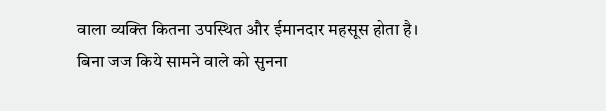वाला व्यक्ति कितना उपस्थित और ईमानदार महसूस होता है।
बिना जज किये सामने वाले को सुनना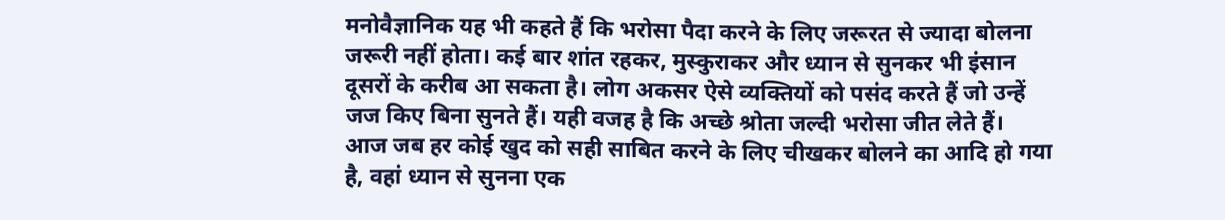मनोवैज्ञानिक यह भी कहते हैं कि भरोसा पैदा करने के लिए जरूरत से ज्यादा बोलना जरूरी नहीं होता। कई बार शांत रहकर, मुस्कुराकर और ध्यान से सुनकर भी इंसान दूसरों के करीब आ सकता है। लोग अकसर ऐसे व्यक्तियों को पसंद करते हैं जो उन्हें जज किए बिना सुनते हैं। यही वजह है कि अच्छे श्रोता जल्दी भरोसा जीत लेते हैं।
आज जब हर कोई खुद को सही साबित करने के लिए चीखकर बोलने का आदि हो गया है, वहां ध्यान से सुनना एक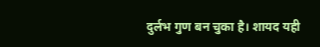दुर्लभ गुण बन चुका है। शायद यही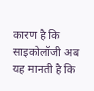कारण है कि साइकोलॉजी अब यह मानती है कि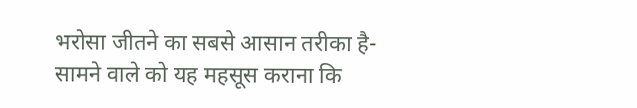भरोसा जीतने का सबसे आसान तरीका है- सामने वाले को यह महसूस कराना कि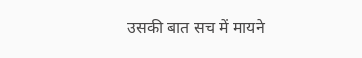उसकी बात सच में मायने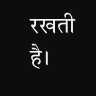रखती है।